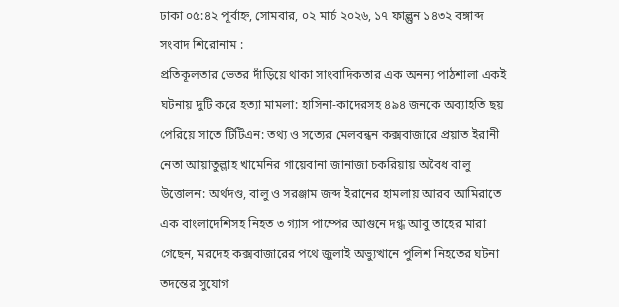ঢাকা ০৫:৪২ পূর্বাহ্ন, সোমবার, ০২ মার্চ ২০২৬, ১৭ ফাল্গুন ১৪৩২ বঙ্গাব্দ
সংবাদ শিরোনাম :
প্রতিকূলতার ভেতর দাঁড়িয়ে থাকা সাংবাদিকতার এক অনন্য পাঠশালা একই ঘটনায় দুটি করে হত্যা মামলা: হাসিনা-কাদেরসহ ৪৯৪ জনকে অব্যাহতি ছয় পেরিয়ে সাতে টিটিএন: তথ্য ও সত্যের মেলবন্ধন কক্সবাজারে প্রয়াত ইরানী নেতা আয়াতুল্লাহ খামেনির গায়েবানা জানাজা চকরিয়ায় অবৈধ বালু উত্তোলন: অর্থদণ্ড, বালু ও সরঞ্জাম জব্দ ইরানের হামলায় আরব আমিরাতে এক বাংলাদেশিসহ নিহত ৩ গ্যাস পাম্পের আগুনে দগ্ধ আবু তাহের মারা গেছেন, মরদেহ কক্সবাজারের পথে জুলাই অভ্যুত্থানে পুলিশ নিহতের ঘটনা তদন্তের সুযোগ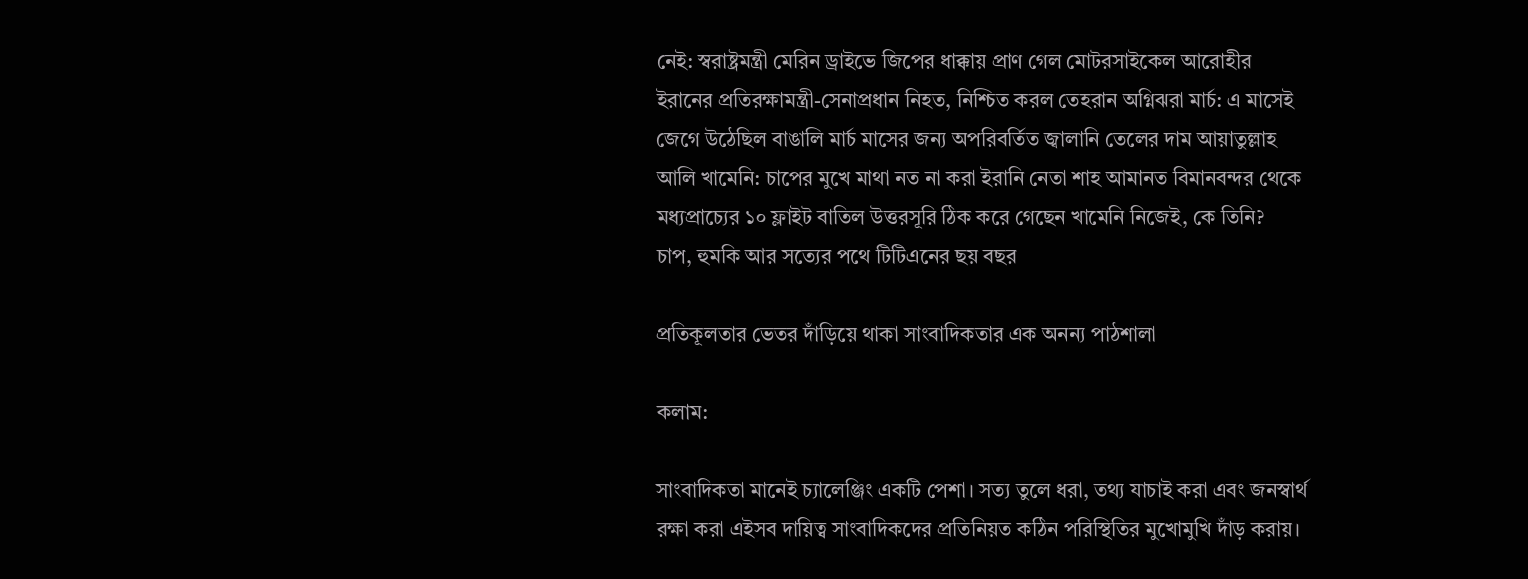নেই: স্বরাষ্ট্রমন্ত্রী মেরিন ড্রাইভে জিপের ধাক্কায় প্রাণ গেল মোটরসাইকেল আরোহীর ইরানের প্রতিরক্ষামন্ত্রী-সেনাপ্রধান নিহত, নিশ্চিত করল তেহরান অগ্নিঝরা মার্চ: এ মাসেই জেগে উঠেছিল বাঙালি মার্চ মাসের জন্য অপরিবর্তিত জ্বালানি তেলের দাম আয়াতুল্লাহ আলি খামেনি: চাপের মুখে মাথা নত না করা ইরানি নেতা শাহ আমানত বিমানবন্দর থেকে মধ্যপ্রাচ্যের ১০ ফ্লাইট বাতিল উত্তরসূরি ঠিক করে গেছেন খামেনি নিজেই, কে তিনি?
চাপ, হুমকি আর সত্যের পথে টিটিএনের ছয় বছর

প্রতিকূলতার ভেতর দাঁড়িয়ে থাকা সাংবাদিকতার এক অনন্য পাঠশালা

কলাম:

সাংবাদিকতা মানেই চ্যালেঞ্জিং একটি পেশা। সত্য তুলে ধরা, তথ্য যাচাই করা এবং জনস্বার্থ রক্ষা করা এইসব দায়িত্ব সাংবাদিকদের প্রতিনিয়ত কঠিন পরিস্থিতির মুখোমুখি দাঁড় করায়।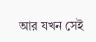আর যখন সেই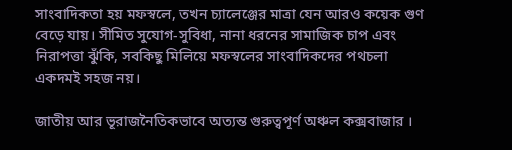সাংবাদিকতা হয় মফস্বলে, তখন চ্যালেঞ্জের মাত্রা যেন আরও কয়েক গুণ বেড়ে যায়। সীমিত সুযোগ-সুবিধা, নানা ধরনের সামাজিক চাপ এবং নিরাপত্তা ঝুঁকি, সবকিছু মিলিয়ে মফস্বলের সাংবাদিকদের পথচলা একদমই সহজ নয়।

জাতীয় আর ভূরাজনৈতিকভাবে অত্যন্ত গুরুত্বপূর্ণ অঞ্চল কক্সবাজার ।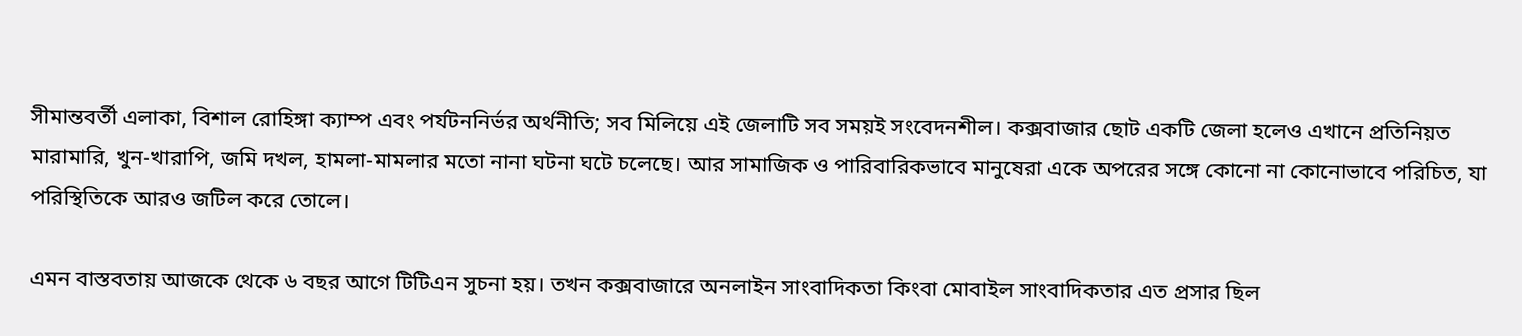সীমান্তবর্তী এলাকা, বিশাল রোহিঙ্গা ক্যাম্প এবং পর্যটননির্ভর অর্থনীতি; সব মিলিয়ে এই জেলাটি সব সময়ই সংবেদনশীল। কক্সবাজার ছোট একটি জেলা হলেও এখানে প্রতিনিয়ত মারামারি, খুন-খারাপি, জমি দখল, হামলা-মামলার মতো নানা ঘটনা ঘটে চলেছে। আর সামাজিক ও পারিবারিকভাবে মানুষেরা একে অপরের সঙ্গে কোনো না কোনোভাবে পরিচিত, যা পরিস্থিতিকে আরও জটিল করে তোলে।

এমন বাস্তবতায় আজকে থেকে ৬ বছর আগে টিটিএন সুচনা হয়। তখন কক্সবাজারে অনলাইন সাংবাদিকতা কিংবা মোবাইল সাংবাদিকতার এত প্রসার ছিল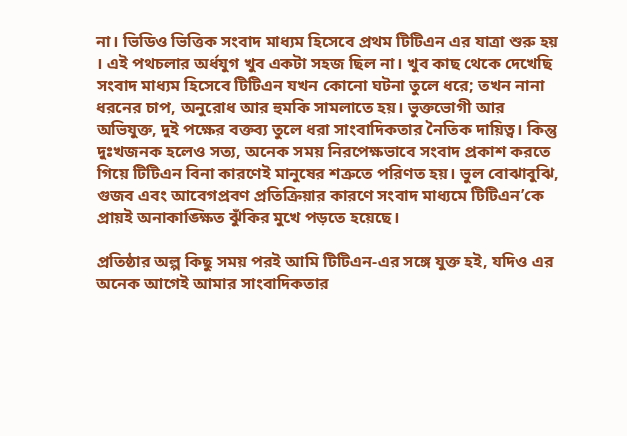না। ভিডিও ভিত্তিক সংবাদ মাধ্যম হিসেবে প্রথম টিটিএন এর যাত্রা শুরু হয় । এই পথচলার অর্ধযুগ খুব একটা সহজ ছিল না। খুব কাছ থেকে দেখেছি সংবাদ মাধ্যম হিসেবে টিটিএন যখন কোনো ঘটনা তুলে ধরে; তখন নানা ধরনের চাপ, অনুরোধ আর হুমকি সামলাতে হয়। ভুক্তভোগী আর অভিযুক্ত, দুই পক্ষের বক্তব্য তুলে ধরা সাংবাদিকতার নৈতিক দায়িত্ব। কিন্তু দুঃখজনক হলেও সত্য, অনেক সময় নিরপেক্ষভাবে সংবাদ প্রকাশ করতে গিয়ে টিটিএন বিনা কারণেই মানুষের শত্রুতে পরিণত হয়। ভুল বোঝাবুঝি, গুজব এবং আবেগপ্রবণ প্রতিক্রিয়ার কারণে সংবাদ মাধ্যমে টিটিএন’কে প্রায়ই অনাকাঙ্ক্ষিত ঝুঁকির মুখে পড়তে হয়েছে।

প্রতিষ্ঠার অল্প কিছু সময় পরই আমি টিটিএন-এর সঙ্গে যুক্ত হই, যদিও এর অনেক আগেই আমার সাংবাদিকতার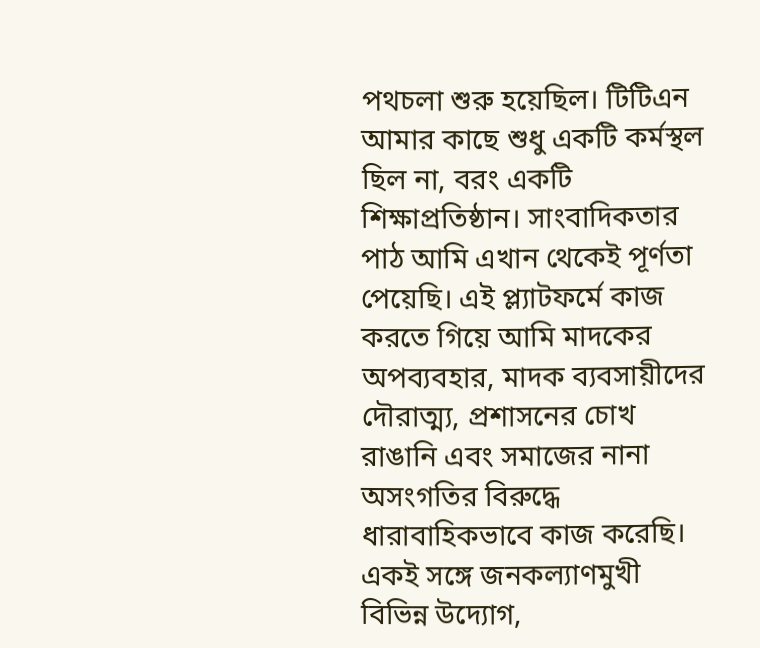পথচলা শুরু হয়েছিল। টিটিএন আমার কাছে শুধু একটি কর্মস্থল ছিল না, বরং একটি শিক্ষাপ্রতিষ্ঠান। সাংবাদিকতার পাঠ আমি এখান থেকেই পূর্ণতা পেয়েছি। এই প্ল্যাটফর্মে কাজ করতে গিয়ে আমি মাদকের অপব্যবহার, মাদক ব্যবসায়ীদের দৌরাত্ম্য, প্রশাসনের চোখ রাঙানি এবং সমাজের নানা অসংগতির বিরুদ্ধে ধারাবাহিকভাবে কাজ করেছি। একই সঙ্গে জনকল্যাণমুখী বিভিন্ন উদ্যোগ,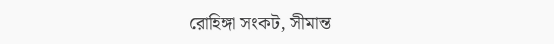রোহিঙ্গা সংকট, সীমান্ত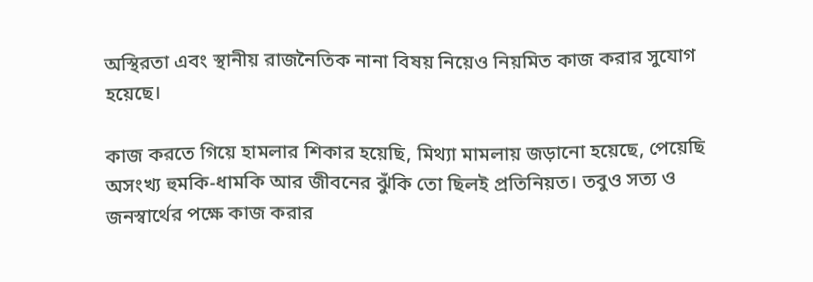অস্থিরতা এবং স্থানীয় রাজনৈতিক নানা বিষয় নিয়েও নিয়মিত কাজ করার সুযোগ হয়েছে।

কাজ করতে গিয়ে হামলার শিকার হয়েছি, মিথ্যা মামলায় জড়ানো হয়েছে, পেয়েছি অসংখ্য হুমকি-ধামকি আর জীবনের ঝুঁকি তো ছিলই প্রতিনিয়ত। তবুও সত্য ও জনস্বার্থের পক্ষে কাজ করার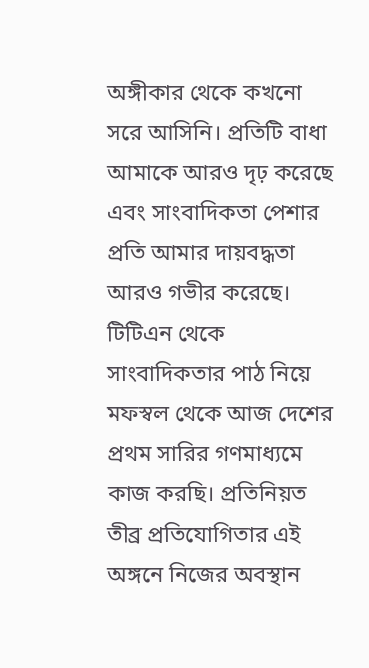অঙ্গীকার থেকে কখনো সরে আসিনি। প্রতিটি বাধা আমাকে আরও দৃঢ় করেছে এবং সাংবাদিকতা পেশার প্রতি আমার দায়বদ্ধতা আরও গভীর করেছে। টিটিএন থেকে সাংবাদিকতার পাঠ নিয়ে মফস্বল থেকে আজ দেশের প্রথম সারির গণমাধ্যমে কাজ করছি। প্রতিনিয়ত তীব্র প্রতিযোগিতার এই অঙ্গনে নিজের অবস্থান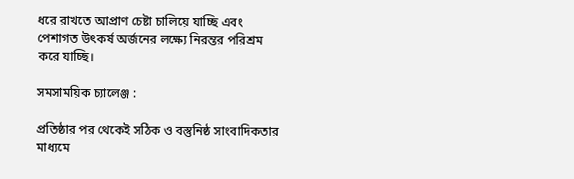ধরে রাখতে আপ্রাণ চেষ্টা চালিয়ে যাচ্ছি এবং পেশাগত উৎকর্ষ অর্জনের লক্ষ্যে নিরন্তর পরিশ্রম করে যাচ্ছি।

সমসাময়িক চ্যালেঞ্জ :

প্রতিষ্ঠার পর থেকেই সঠিক ও বস্তুনিষ্ঠ সাংবাদিকতার মাধ্যমে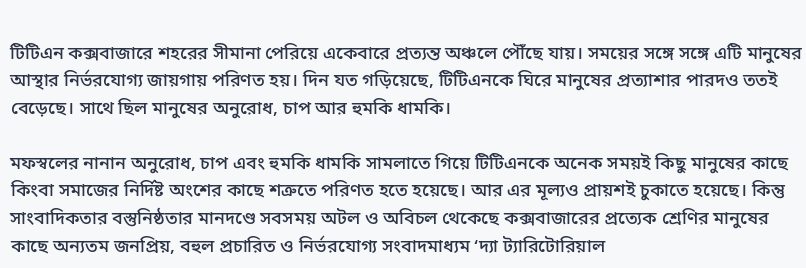টিটিএন কক্সবাজারে শহরের সীমানা পেরিয়ে একেবারে প্রত্যন্ত অঞ্চলে পৌঁছে যায়। সময়ের সঙ্গে সঙ্গে এটি মানুষের আস্থার নির্ভরযোগ্য জায়গায় পরিণত হয়। দিন যত গড়িয়েছে, টিটিএনকে ঘিরে মানুষের প্রত্যাশার পারদও ততই বেড়েছে। সাথে ছিল মানুষের অনুরোধ, চাপ আর হুমকি ধামকি।

মফস্বলের নানান অনুরোধ, চাপ এবং হুমকি ধামকি সামলাতে গিয়ে টিটিএনকে অনেক সময়ই কিছু মানুষের কাছে কিংবা সমাজের নির্দিষ্ট অংশের কাছে শত্রুতে পরিণত হতে হয়েছে। আর এর মূল্যও প্রায়শই চুকাতে হয়েছে। কিন্তু সাংবাদিকতার বস্তুনিষ্ঠতার মানদণ্ডে সবসময় অটল ও অবিচল থেকেছে কক্সবাজারের প্রত্যেক শ্রেণির মানুষের কাছে অন্যতম জনপ্রিয়, বহুল প্রচারিত ও নির্ভরযোগ্য সংবাদমাধ্যম ‘দ্যা ট্যারিটোরিয়াল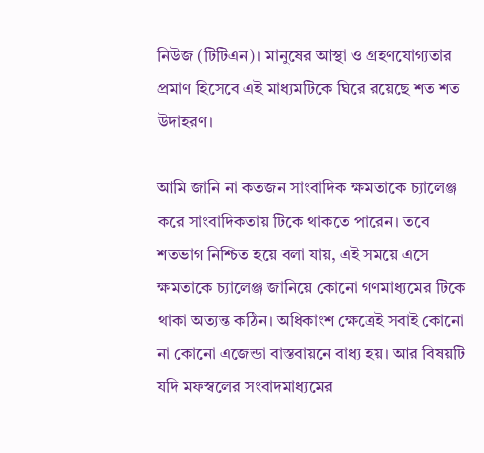নিউজ (টিটিএন)। মানুষের আস্থা ও গ্রহণযোগ্যতার প্রমাণ হিসেবে এই মাধ্যমটিকে ঘিরে রয়েছে শত শত উদাহরণ।

আমি জানি না কতজন সাংবাদিক ক্ষমতাকে চ্যালেঞ্জ করে সাংবাদিকতায় টিকে থাকতে পারেন। তবে শতভাগ নিশ্চিত হয়ে বলা যায়, এই সময়ে এসে ক্ষমতাকে চ্যালেঞ্জ জানিয়ে কোনো গণমাধ্যমের টিকে থাকা অত্যন্ত কঠিন। অধিকাংশ ক্ষেত্রেই সবাই কোনো না কোনো এজেন্ডা বাস্তবায়নে বাধ্য হয়। আর বিষয়টি যদি মফস্বলের সংবাদমাধ্যমের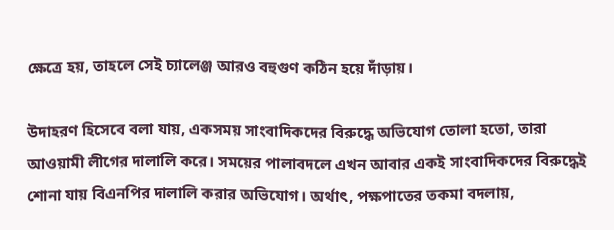ক্ষেত্রে হয়, তাহলে সেই চ্যালেঞ্জ আরও বহুগুণ কঠিন হয়ে দাঁড়ায়।

উদাহরণ হিসেবে বলা যায়, একসময় সাংবাদিকদের বিরুদ্ধে অভিযোগ তোলা হতো, তারা আওয়ামী লীগের দালালি করে। সময়ের পালাবদলে এখন আবার একই সাংবাদিকদের বিরুদ্ধেই শোনা যায় বিএনপির দালালি করার অভিযোগ। অর্থাৎ, পক্ষপাতের তকমা বদলায়,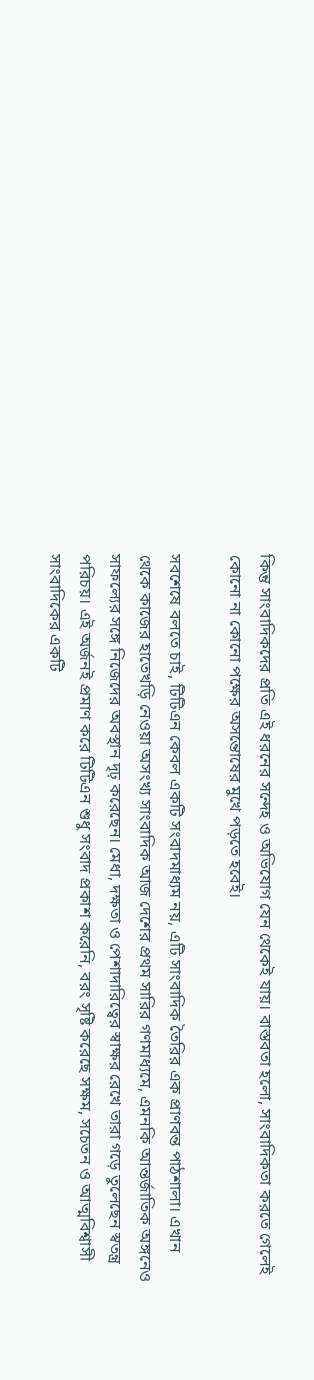কিন্তু সাংবাদিকদের প্রতি এই ধরনের সন্দেহ ও অভিযোগ যেন থেকেই যায়। বাস্তবতা হলো, সাংবাদিকতা করতে গেলেই কোনো না কোনো পক্ষের অসন্তোষের মুখে পড়তে হবেই।

সবশেষে বলতে চাই, টিটিএন কেবল একটি সংবাদমাধ্যম নয়, এটি সাংবাদিক তৈরির এক প্রাণবন্ত পাঠশালা। এখান থেকে কাজের হাতেখড়ি নেওয়া অসংখ্য সাংবাদিক আজ দেশের প্রথম সারির গণমাধ্যমে, এমনকি আন্তর্জাতিক অঙ্গনেও সাফল্যের সঙ্গে নিজেদের অবস্থান দৃঢ় করেছেন। মেধা, দক্ষতা ও পেশাদারিত্বের স্বাক্ষর রেখে তারা গড়ে তুলেছেন স্বতন্ত্র পরিচয়। এই অর্জনই প্রমাণ করে টিটিএন শুধু সংবাদ প্রকাশ করেনি, বরং সৃষ্টি করেছে সক্ষম, সচেতন ও আত্মবিশ্বাসী সাংবাদিকের একটি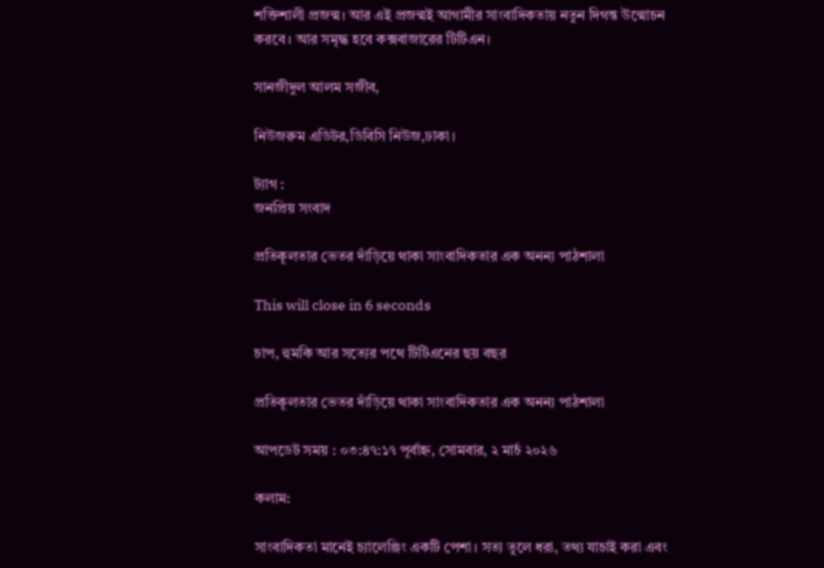শক্তিশালী প্রজন্ম। আর এই প্রজন্মই আগামীর সাংবাদিকতায় নতুন দিগন্ত উন্মোচন করবে। আর সমৃদ্ধ হবে কক্সবাজারের টিটিএন।

সানজীদুল আলম সজীব,

নিউজরুম এডিটর,ডিবিসি নিউজ,ঢাকা।

ট্যাগ :
জনপ্রিয় সংবাদ

প্রতিকূলতার ভেতর দাঁড়িয়ে থাকা সাংবাদিকতার এক অনন্য পাঠশালা

This will close in 6 seconds

চাপ, হুমকি আর সত্যের পথে টিটিএনের ছয় বছর

প্রতিকূলতার ভেতর দাঁড়িয়ে থাকা সাংবাদিকতার এক অনন্য পাঠশালা

আপডেট সময় : ০৩:৪৭:১৭ পূর্বাহ্ন, সোমবার, ২ মার্চ ২০২৬

কলাম:

সাংবাদিকতা মানেই চ্যালেঞ্জিং একটি পেশা। সত্য তুলে ধরা, তথ্য যাচাই করা এবং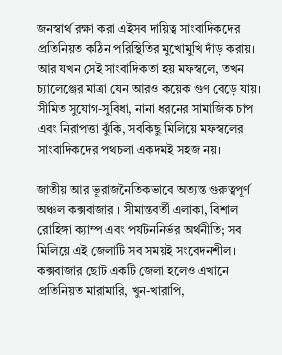জনস্বার্থ রক্ষা করা এইসব দায়িত্ব সাংবাদিকদের প্রতিনিয়ত কঠিন পরিস্থিতির মুখোমুখি দাঁড় করায়। আর যখন সেই সাংবাদিকতা হয় মফস্বলে, তখন চ্যালেঞ্জের মাত্রা যেন আরও কয়েক গুণ বেড়ে যায়। সীমিত সুযোগ-সুবিধা, নানা ধরনের সামাজিক চাপ এবং নিরাপত্তা ঝুঁকি, সবকিছু মিলিয়ে মফস্বলের সাংবাদিকদের পথচলা একদমই সহজ নয়।

জাতীয় আর ভূরাজনৈতিকভাবে অত্যন্ত গুরুত্বপূর্ণ অঞ্চল কক্সবাজার । সীমান্তবর্তী এলাকা, বিশাল রোহিঙ্গা ক্যাম্প এবং পর্যটননির্ভর অর্থনীতি; সব মিলিয়ে এই জেলাটি সব সময়ই সংবেদনশীল। কক্সবাজার ছোট একটি জেলা হলেও এখানে প্রতিনিয়ত মারামারি, খুন-খারাপি,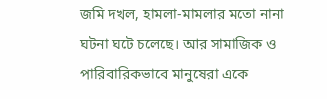জমি দখল, হামলা-মামলার মতো নানা ঘটনা ঘটে চলেছে। আর সামাজিক ও পারিবারিকভাবে মানুষেরা একে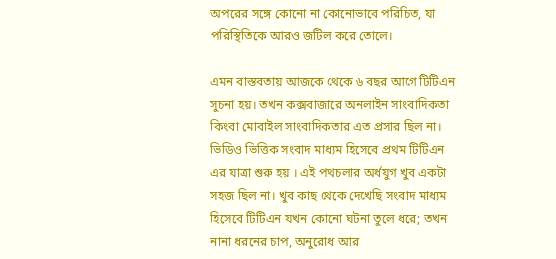অপরের সঙ্গে কোনো না কোনোভাবে পরিচিত, যা পরিস্থিতিকে আরও জটিল করে তোলে।

এমন বাস্তবতায় আজকে থেকে ৬ বছর আগে টিটিএন সুচনা হয়। তখন কক্সবাজারে অনলাইন সাংবাদিকতা কিংবা মোবাইল সাংবাদিকতার এত প্রসার ছিল না। ভিডিও ভিত্তিক সংবাদ মাধ্যম হিসেবে প্রথম টিটিএন এর যাত্রা শুরু হয় । এই পথচলার অর্ধযুগ খুব একটা সহজ ছিল না। খুব কাছ থেকে দেখেছি সংবাদ মাধ্যম হিসেবে টিটিএন যখন কোনো ঘটনা তুলে ধরে; তখন নানা ধরনের চাপ, অনুরোধ আর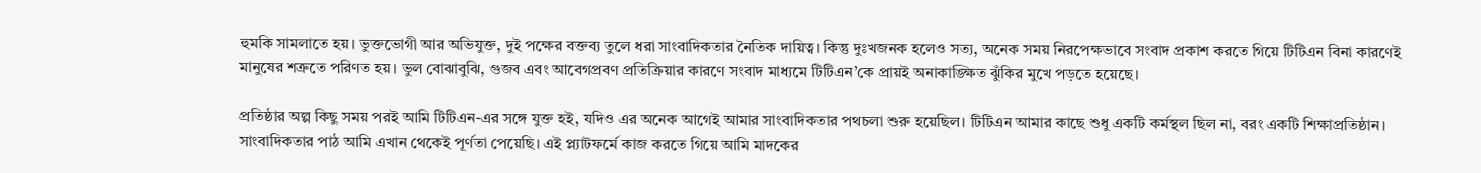হুমকি সামলাতে হয়। ভুক্তভোগী আর অভিযুক্ত, দুই পক্ষের বক্তব্য তুলে ধরা সাংবাদিকতার নৈতিক দায়িত্ব। কিন্তু দুঃখজনক হলেও সত্য, অনেক সময় নিরপেক্ষভাবে সংবাদ প্রকাশ করতে গিয়ে টিটিএন বিনা কারণেই মানুষের শত্রুতে পরিণত হয়। ভুল বোঝাবুঝি, গুজব এবং আবেগপ্রবণ প্রতিক্রিয়ার কারণে সংবাদ মাধ্যমে টিটিএন’কে প্রায়ই অনাকাঙ্ক্ষিত ঝুঁকির মুখে পড়তে হয়েছে।

প্রতিষ্ঠার অল্প কিছু সময় পরই আমি টিটিএন-এর সঙ্গে যুক্ত হই, যদিও এর অনেক আগেই আমার সাংবাদিকতার পথচলা শুরু হয়েছিল। টিটিএন আমার কাছে শুধু একটি কর্মস্থল ছিল না, বরং একটি শিক্ষাপ্রতিষ্ঠান। সাংবাদিকতার পাঠ আমি এখান থেকেই পূর্ণতা পেয়েছি। এই প্ল্যাটফর্মে কাজ করতে গিয়ে আমি মাদকের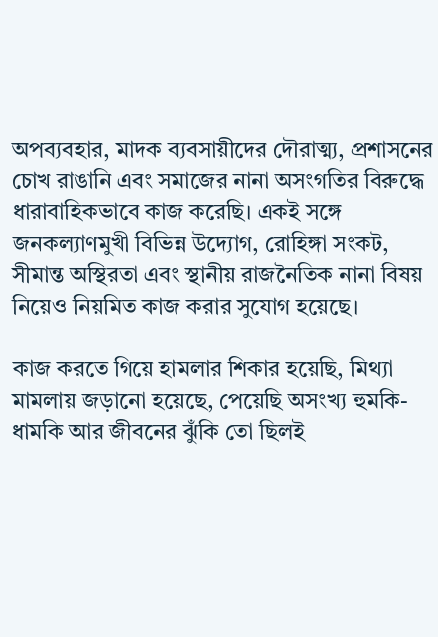অপব্যবহার, মাদক ব্যবসায়ীদের দৌরাত্ম্য, প্রশাসনের চোখ রাঙানি এবং সমাজের নানা অসংগতির বিরুদ্ধে ধারাবাহিকভাবে কাজ করেছি। একই সঙ্গে জনকল্যাণমুখী বিভিন্ন উদ্যোগ, রোহিঙ্গা সংকট, সীমান্ত অস্থিরতা এবং স্থানীয় রাজনৈতিক নানা বিষয় নিয়েও নিয়মিত কাজ করার সুযোগ হয়েছে।

কাজ করতে গিয়ে হামলার শিকার হয়েছি, মিথ্যা মামলায় জড়ানো হয়েছে, পেয়েছি অসংখ্য হুমকি-ধামকি আর জীবনের ঝুঁকি তো ছিলই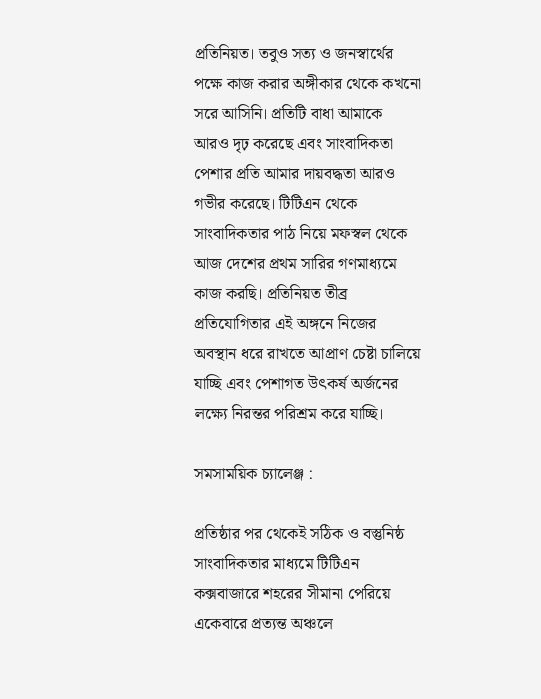প্রতিনিয়ত। তবুও সত্য ও জনস্বার্থের পক্ষে কাজ করার অঙ্গীকার থেকে কখনো সরে আসিনি। প্রতিটি বাধা আমাকে আরও দৃঢ় করেছে এবং সাংবাদিকতা পেশার প্রতি আমার দায়বদ্ধতা আরও গভীর করেছে। টিটিএন থেকে সাংবাদিকতার পাঠ নিয়ে মফস্বল থেকে আজ দেশের প্রথম সারির গণমাধ্যমে কাজ করছি। প্রতিনিয়ত তীব্র প্রতিযোগিতার এই অঙ্গনে নিজের অবস্থান ধরে রাখতে আপ্রাণ চেষ্টা চালিয়ে যাচ্ছি এবং পেশাগত উৎকর্ষ অর্জনের লক্ষ্যে নিরন্তর পরিশ্রম করে যাচ্ছি।

সমসাময়িক চ্যালেঞ্জ :

প্রতিষ্ঠার পর থেকেই সঠিক ও বস্তুনিষ্ঠ সাংবাদিকতার মাধ্যমে টিটিএন কক্সবাজারে শহরের সীমানা পেরিয়ে একেবারে প্রত্যন্ত অঞ্চলে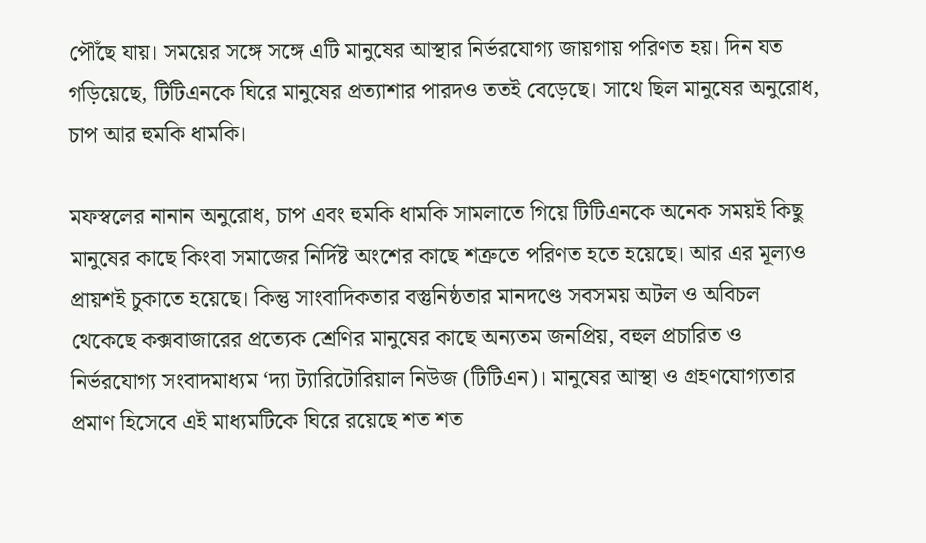পৌঁছে যায়। সময়ের সঙ্গে সঙ্গে এটি মানুষের আস্থার নির্ভরযোগ্য জায়গায় পরিণত হয়। দিন যত গড়িয়েছে, টিটিএনকে ঘিরে মানুষের প্রত্যাশার পারদও ততই বেড়েছে। সাথে ছিল মানুষের অনুরোধ, চাপ আর হুমকি ধামকি।

মফস্বলের নানান অনুরোধ, চাপ এবং হুমকি ধামকি সামলাতে গিয়ে টিটিএনকে অনেক সময়ই কিছু মানুষের কাছে কিংবা সমাজের নির্দিষ্ট অংশের কাছে শত্রুতে পরিণত হতে হয়েছে। আর এর মূল্যও প্রায়শই চুকাতে হয়েছে। কিন্তু সাংবাদিকতার বস্তুনিষ্ঠতার মানদণ্ডে সবসময় অটল ও অবিচল থেকেছে কক্সবাজারের প্রত্যেক শ্রেণির মানুষের কাছে অন্যতম জনপ্রিয়, বহুল প্রচারিত ও নির্ভরযোগ্য সংবাদমাধ্যম ‘দ্যা ট্যারিটোরিয়াল নিউজ (টিটিএন)। মানুষের আস্থা ও গ্রহণযোগ্যতার প্রমাণ হিসেবে এই মাধ্যমটিকে ঘিরে রয়েছে শত শত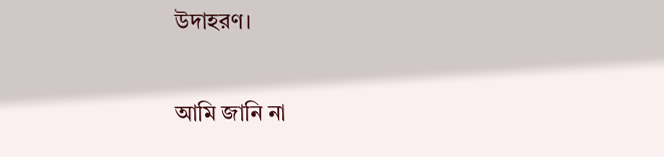উদাহরণ।

আমি জানি না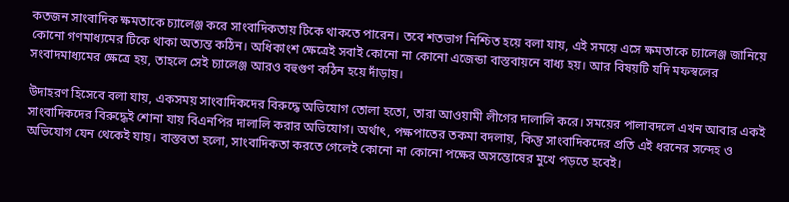কতজন সাংবাদিক ক্ষমতাকে চ্যালেঞ্জ করে সাংবাদিকতায় টিকে থাকতে পারেন। তবে শতভাগ নিশ্চিত হয়ে বলা যায়, এই সময়ে এসে ক্ষমতাকে চ্যালেঞ্জ জানিয়ে কোনো গণমাধ্যমের টিকে থাকা অত্যন্ত কঠিন। অধিকাংশ ক্ষেত্রেই সবাই কোনো না কোনো এজেন্ডা বাস্তবায়নে বাধ্য হয়। আর বিষয়টি যদি মফস্বলের সংবাদমাধ্যমের ক্ষেত্রে হয়, তাহলে সেই চ্যালেঞ্জ আরও বহুগুণ কঠিন হয়ে দাঁড়ায়।

উদাহরণ হিসেবে বলা যায়, একসময় সাংবাদিকদের বিরুদ্ধে অভিযোগ তোলা হতো, তারা আওয়ামী লীগের দালালি করে। সময়ের পালাবদলে এখন আবার একই সাংবাদিকদের বিরুদ্ধেই শোনা যায় বিএনপির দালালি করার অভিযোগ। অর্থাৎ, পক্ষপাতের তকমা বদলায়, কিন্তু সাংবাদিকদের প্রতি এই ধরনের সন্দেহ ও অভিযোগ যেন থেকেই যায়। বাস্তবতা হলো, সাংবাদিকতা করতে গেলেই কোনো না কোনো পক্ষের অসন্তোষের মুখে পড়তে হবেই।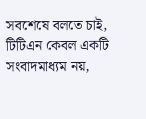সবশেষে বলতে চাই, টিটিএন কেবল একটি সংবাদমাধ্যম নয়,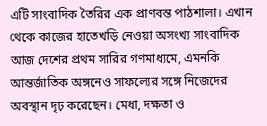এটি সাংবাদিক তৈরির এক প্রাণবন্ত পাঠশালা। এখান থেকে কাজের হাতেখড়ি নেওয়া অসংখ্য সাংবাদিক আজ দেশের প্রথম সারির গণমাধ্যমে, এমনকি আন্তর্জাতিক অঙ্গনেও সাফল্যের সঙ্গে নিজেদের অবস্থান দৃঢ় করেছেন। মেধা, দক্ষতা ও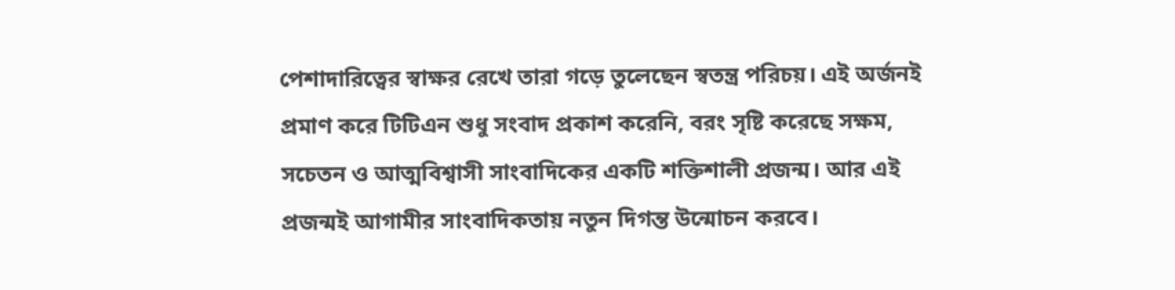পেশাদারিত্বের স্বাক্ষর রেখে তারা গড়ে তুলেছেন স্বতন্ত্র পরিচয়। এই অর্জনই প্রমাণ করে টিটিএন শুধু সংবাদ প্রকাশ করেনি, বরং সৃষ্টি করেছে সক্ষম, সচেতন ও আত্মবিশ্বাসী সাংবাদিকের একটি শক্তিশালী প্রজন্ম। আর এই প্রজন্মই আগামীর সাংবাদিকতায় নতুন দিগন্ত উন্মোচন করবে।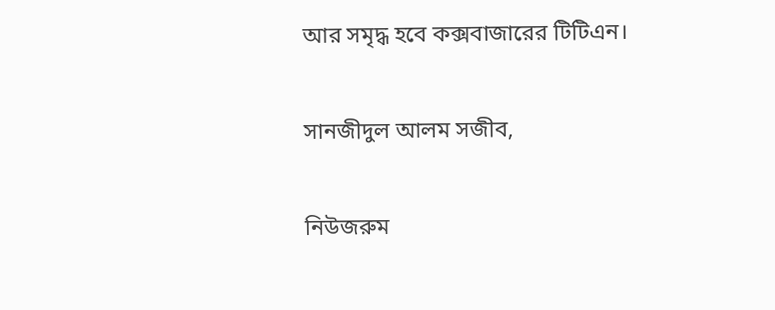আর সমৃদ্ধ হবে কক্সবাজারের টিটিএন।

সানজীদুল আলম সজীব,

নিউজরুম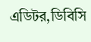এডিটর,ডিবিসি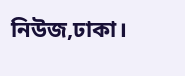নিউজ,ঢাকা।